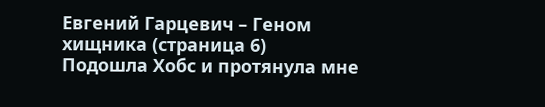Евгений Гарцевич – Геном хищника (страница 6)
Подошла Хобс и протянула мне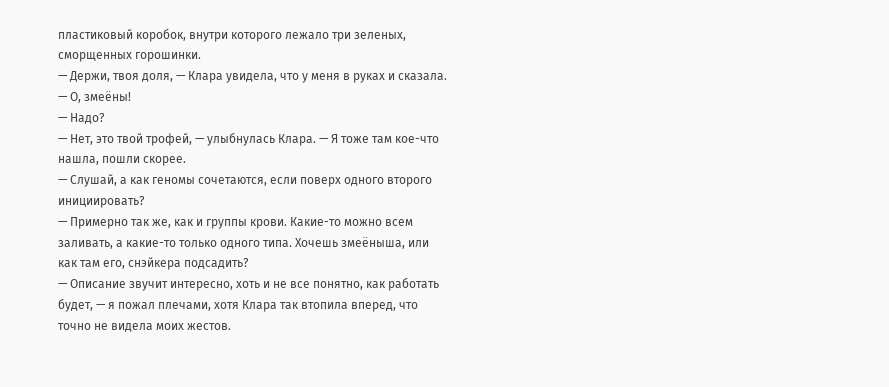пластиковый коробок, внутри которого лежало три зеленых, сморщенных горошинки.
— Держи, твоя доля, — Клара увидела, что у меня в руках и сказала. — О, змеёны!
— Надо?
— Нет, это твой трофей, — улыбнулась Клара. — Я тоже там кое-что нашла, пошли скорее.
— Слушай, а как геномы сочетаются, если поверх одного второго инициировать?
— Примерно так же, как и группы крови. Какие-то можно всем заливать, а какие-то только одного типа. Хочешь змеёныша, или как там его, снэйкера подсадить?
— Описание звучит интересно, хоть и не все понятно, как работать будет, — я пожал плечами, хотя Клара так втопила вперед, что точно не видела моих жестов.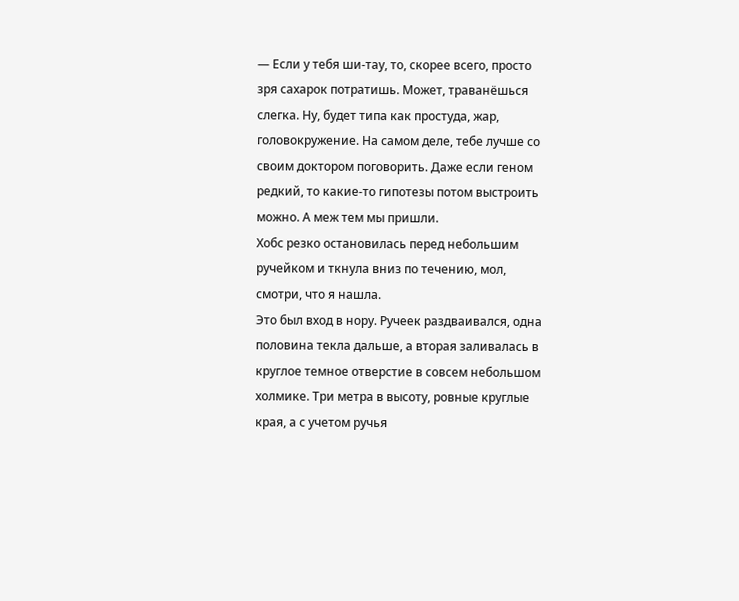— Если у тебя ши-тау, то, скорее всего, просто зря сахарок потратишь. Может, траванёшься слегка. Ну, будет типа как простуда, жар, головокружение. На самом деле, тебе лучше со своим доктором поговорить. Даже если геном редкий, то какие-то гипотезы потом выстроить можно. А меж тем мы пришли.
Хобс резко остановилась перед небольшим ручейком и ткнула вниз по течению, мол, смотри, что я нашла.
Это был вход в нору. Ручеек раздваивался, одна половина текла дальше, а вторая заливалась в круглое темное отверстие в совсем небольшом холмике. Три метра в высоту, ровные круглые края, а с учетом ручья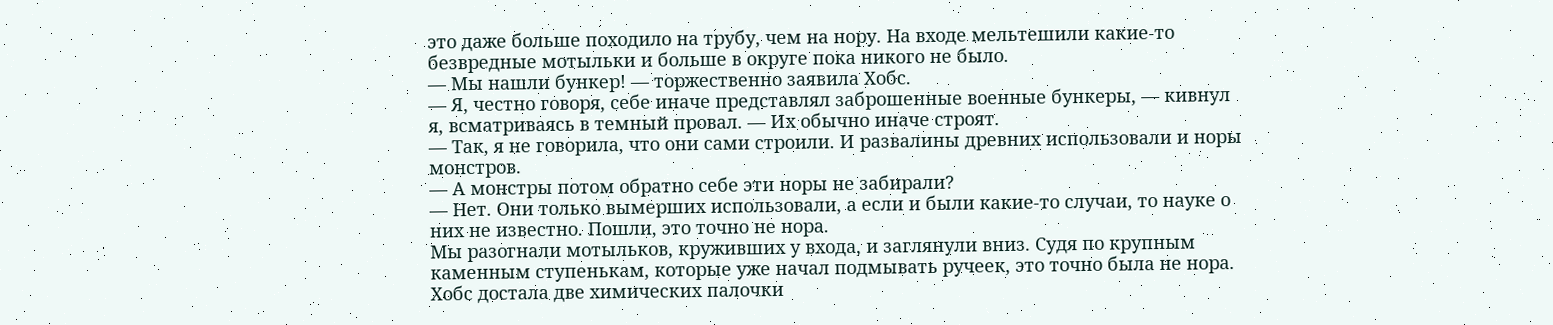это даже больше походило на трубу, чем на нору. На входе мельтешили какие-то безвредные мотыльки и больше в округе пока никого не было.
— Мы нашли бункер! — торжественно заявила Хобс.
— Я, честно говоря, себе иначе представлял заброшенные военные бункеры, — кивнул я, всматриваясь в темный провал. — Их обычно иначе строят.
— Так, я не говорила, что они сами строили. И развалины древних использовали и норы монстров.
— А монстры потом обратно себе эти норы не забирали?
— Нет. Они только вымерших использовали, а если и были какие-то случаи, то науке о них не известно. Пошли, это точно не нора.
Мы разогнали мотыльков, круживших у входа, и заглянули вниз. Судя по крупным каменным ступенькам, которые уже начал подмывать ручеек, это точно была не нора. Хобс достала две химических палочки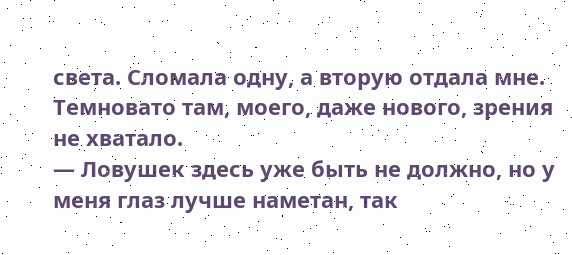света. Сломала одну, а вторую отдала мне. Темновато там, моего, даже нового, зрения не хватало.
— Ловушек здесь уже быть не должно, но у меня глаз лучше наметан, так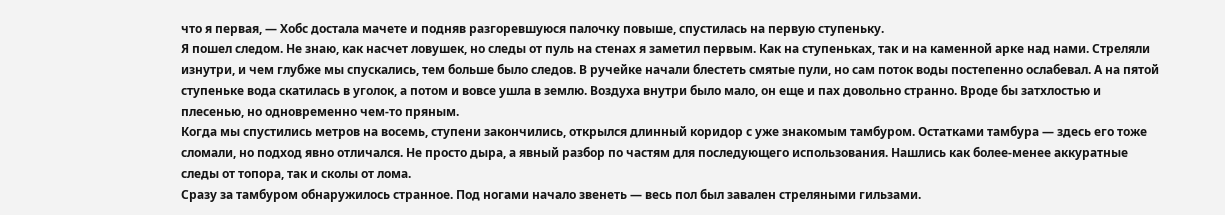что я первая, — Хобс достала мачете и подняв разгоревшуюся палочку повыше, спустилась на первую ступеньку.
Я пошел следом. Не знаю, как насчет ловушек, но следы от пуль на стенах я заметил первым. Как на ступеньках, так и на каменной арке над нами. Стреляли изнутри, и чем глубже мы спускались, тем больше было следов. В ручейке начали блестеть смятые пули, но сам поток воды постепенно ослабевал. А на пятой ступеньке вода скатилась в уголок, а потом и вовсе ушла в землю. Воздуха внутри было мало, он еще и пах довольно странно. Вроде бы затхлостью и плесенью, но одновременно чем-то пряным.
Когда мы спустились метров на восемь, ступени закончились, открылся длинный коридор с уже знакомым тамбуром. Остатками тамбура — здесь его тоже сломали, но подход явно отличался. Не просто дыра, а явный разбор по частям для последующего использования. Нашлись как более-менее аккуратные следы от топора, так и сколы от лома.
Сразу за тамбуром обнаружилось странное. Под ногами начало звенеть — весь пол был завален стреляными гильзами.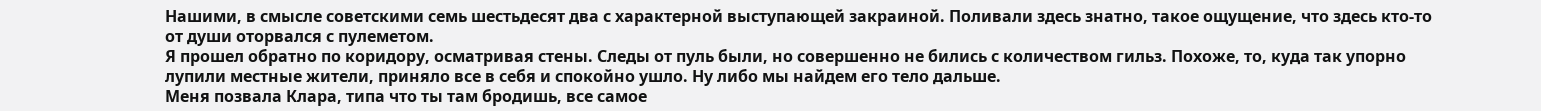Нашими, в смысле советскими семь шестьдесят два с характерной выступающей закраиной. Поливали здесь знатно, такое ощущение, что здесь кто-то от души оторвался с пулеметом.
Я прошел обратно по коридору, осматривая стены. Следы от пуль были, но совершенно не бились с количеством гильз. Похоже, то, куда так упорно лупили местные жители, приняло все в себя и спокойно ушло. Ну либо мы найдем его тело дальше.
Меня позвала Клара, типа что ты там бродишь, все самое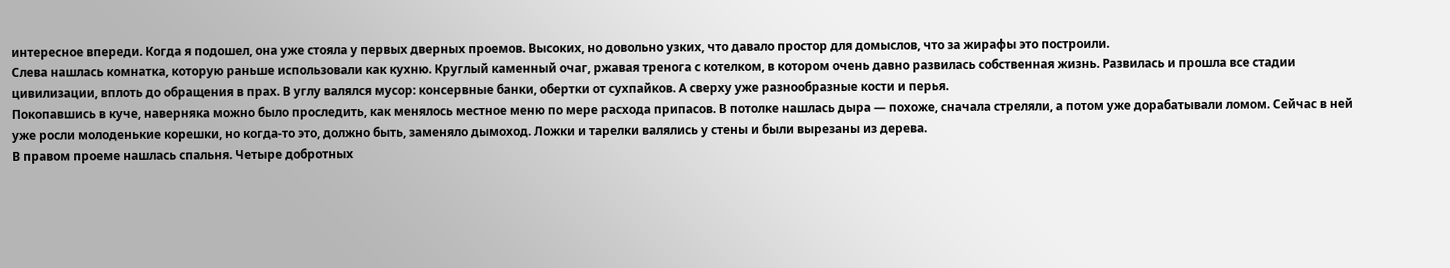интересное впереди. Когда я подошел, она уже стояла у первых дверных проемов. Высоких, но довольно узких, что давало простор для домыслов, что за жирафы это построили.
Слева нашлась комнатка, которую раньше использовали как кухню. Круглый каменный очаг, ржавая тренога с котелком, в котором очень давно развилась собственная жизнь. Развилась и прошла все стадии цивилизации, вплоть до обращения в прах. В углу валялся мусор: консервные банки, обертки от сухпайков. А сверху уже разнообразные кости и перья.
Покопавшись в куче, наверняка можно было проследить, как менялось местное меню по мере расхода припасов. В потолке нашлась дыра — похоже, сначала стреляли, а потом уже дорабатывали ломом. Сейчас в ней уже росли молоденькие корешки, но когда-то это, должно быть, заменяло дымоход. Ложки и тарелки валялись у стены и были вырезаны из дерева.
В правом проеме нашлась спальня. Четыре добротных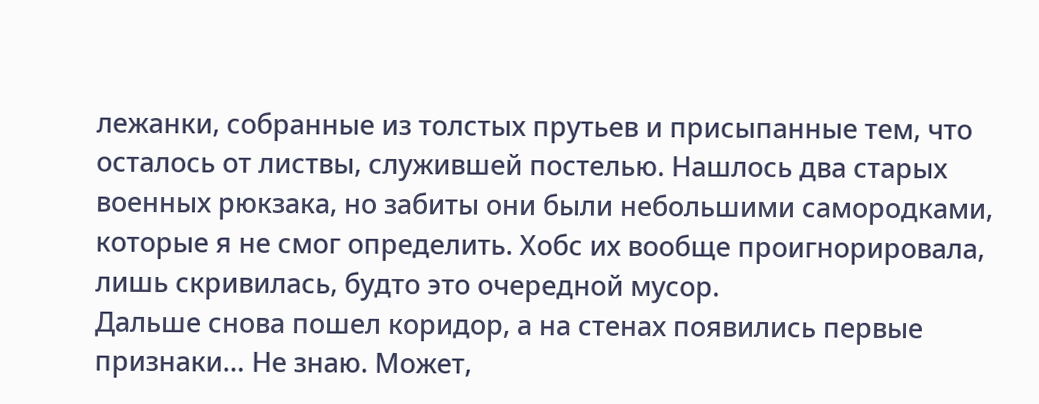лежанки, собранные из толстых прутьев и присыпанные тем, что осталось от листвы, служившей постелью. Нашлось два старых военных рюкзака, но забиты они были небольшими самородками, которые я не смог определить. Хобс их вообще проигнорировала, лишь скривилась, будто это очередной мусор.
Дальше снова пошел коридор, а на стенах появились первые признаки… Не знаю. Может,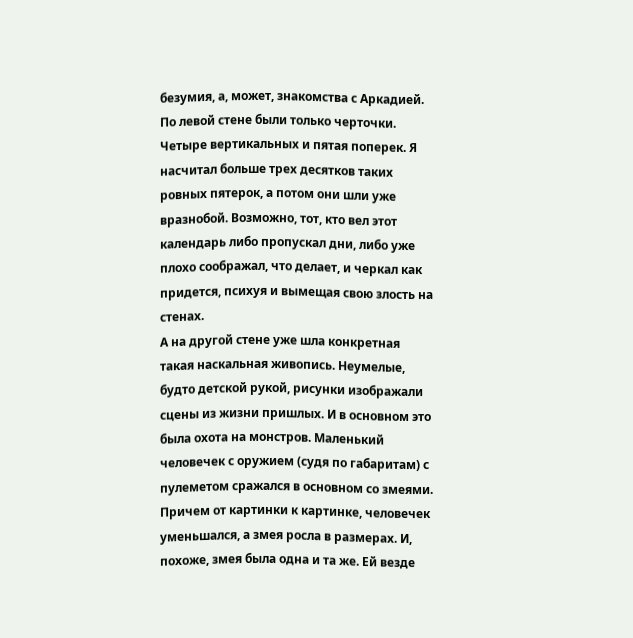безумия, а, может, знакомства с Аркадией. По левой стене были только черточки. Четыре вертикальных и пятая поперек. Я насчитал больше трех десятков таких ровных пятерок, а потом они шли уже вразнобой. Возможно, тот, кто вел этот календарь либо пропускал дни, либо уже плохо соображал, что делает, и черкал как придется, психуя и вымещая свою злость на стенах.
А на другой стене уже шла конкретная такая наскальная живопись. Неумелые, будто детской рукой, рисунки изображали сцены из жизни пришлых. И в основном это была охота на монстров. Маленький человечек с оружием (судя по габаритам) с пулеметом сражался в основном со змеями. Причем от картинки к картинке, человечек уменьшался, а змея росла в размерах. И, похоже, змея была одна и та же. Ей везде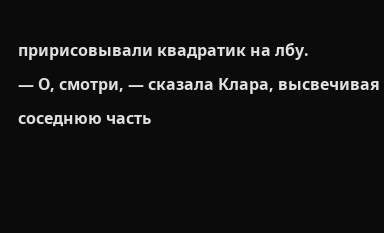пририсовывали квадратик на лбу.
— О, смотри, — сказала Клара, высвечивая соседнюю часть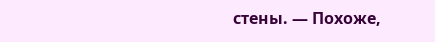стены. — Похоже,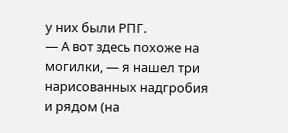у них были РПГ.
— А вот здесь похоже на могилки, — я нашел три нарисованных надгробия и рядом (на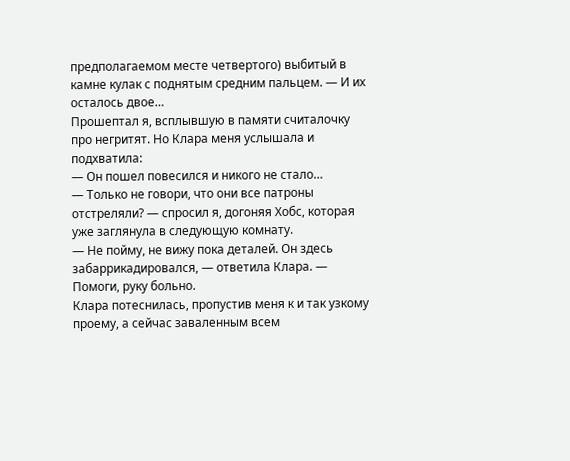предполагаемом месте четвертого) выбитый в камне кулак с поднятым средним пальцем. — И их осталось двое…
Прошептал я, всплывшую в памяти считалочку про негритят. Но Клара меня услышала и подхватила:
— Он пошел повесился и никого не стало…
— Только не говори, что они все патроны отстреляли? — спросил я, догоняя Хобс, которая уже заглянула в следующую комнату.
— Не пойму, не вижу пока деталей. Он здесь забаррикадировался, — ответила Клара. — Помоги, руку больно.
Клара потеснилась, пропустив меня к и так узкому проему, а сейчас заваленным всем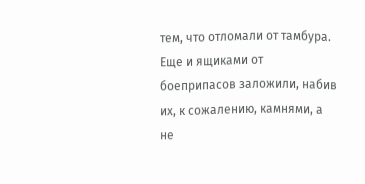тем, что отломали от тамбура. Еще и ящиками от боеприпасов заложили, набив их, к сожалению, камнями, а не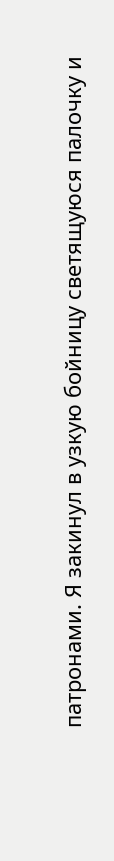патронами. Я закинул в узкую бойницу светящуюся палочку и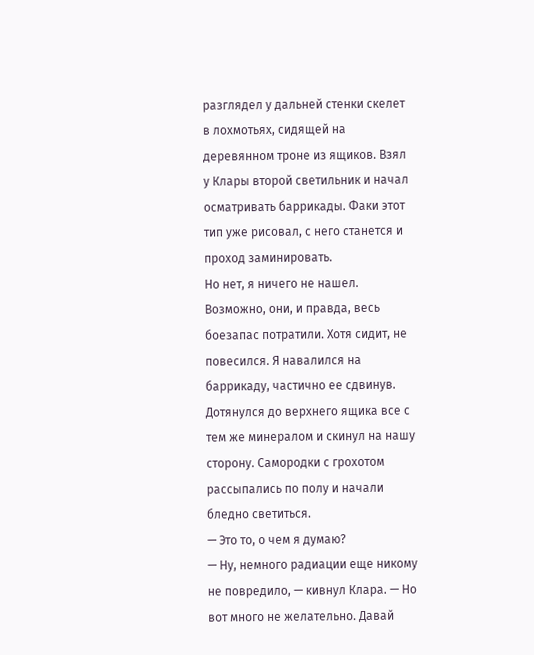разглядел у дальней стенки скелет в лохмотьях, сидящей на деревянном троне из ящиков. Взял у Клары второй светильник и начал осматривать баррикады. Факи этот тип уже рисовал, с него станется и проход заминировать.
Но нет, я ничего не нашел. Возможно, они, и правда, весь боезапас потратили. Хотя сидит, не повесился. Я навалился на баррикаду, частично ее сдвинув. Дотянулся до верхнего ящика все с тем же минералом и скинул на нашу сторону. Самородки с грохотом рассыпались по полу и начали бледно светиться.
— Это то, о чем я думаю?
— Ну, немного радиации еще никому не повредило, — кивнул Клара. — Но вот много не желательно. Давай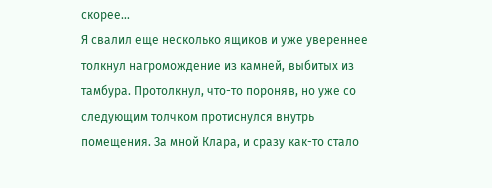скорее…
Я свалил еще несколько ящиков и уже увереннее толкнул нагромождение из камней, выбитых из тамбура. Протолкнул, что-то пороняв, но уже со следующим толчком протиснулся внутрь помещения. За мной Клара, и сразу как-то стало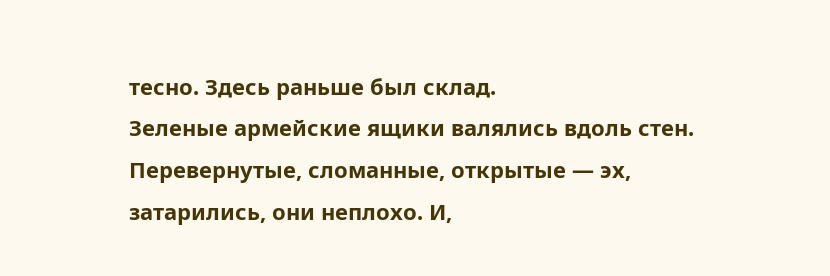тесно. Здесь раньше был склад.
Зеленые армейские ящики валялись вдоль стен. Перевернутые, сломанные, открытые — эх, затарились, они неплохо. И,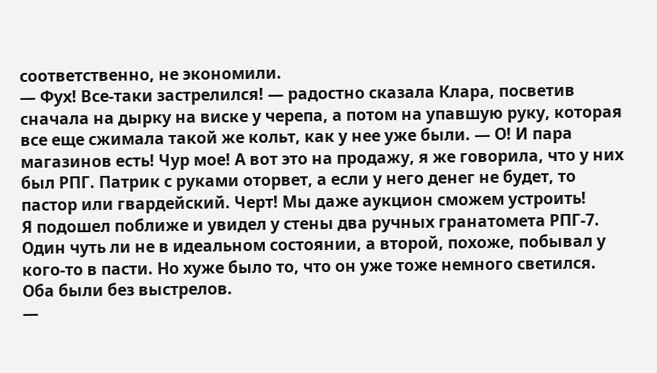соответственно, не экономили.
— Фух! Все-таки застрелился! — радостно сказала Клара, посветив сначала на дырку на виске у черепа, а потом на упавшую руку, которая все еще сжимала такой же кольт, как у нее уже были. — О! И пара магазинов есть! Чур мое! А вот это на продажу, я же говорила, что у них был РПГ. Патрик с руками оторвет, а если у него денег не будет, то пастор или гвардейский. Черт! Мы даже аукцион сможем устроить!
Я подошел поближе и увидел у стены два ручных гранатомета РПГ-7. Один чуть ли не в идеальном состоянии, а второй, похоже, побывал у кого-то в пасти. Но хуже было то, что он уже тоже немного светился. Оба были без выстрелов.
—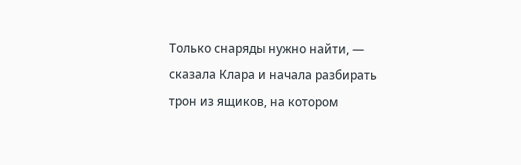Только снаряды нужно найти, — сказала Клара и начала разбирать трон из ящиков, на котором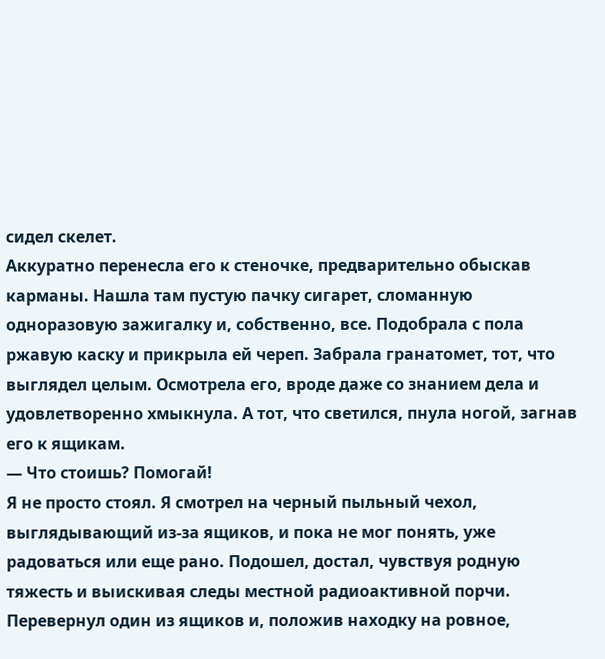сидел скелет.
Аккуратно перенесла его к стеночке, предварительно обыскав карманы. Нашла там пустую пачку сигарет, сломанную одноразовую зажигалку и, собственно, все. Подобрала с пола ржавую каску и прикрыла ей череп. Забрала гранатомет, тот, что выглядел целым. Осмотрела его, вроде даже со знанием дела и удовлетворенно хмыкнула. А тот, что светился, пнула ногой, загнав его к ящикам.
— Что стоишь? Помогай!
Я не просто стоял. Я смотрел на черный пыльный чехол, выглядывающий из-за ящиков, и пока не мог понять, уже радоваться или еще рано. Подошел, достал, чувствуя родную тяжесть и выискивая следы местной радиоактивной порчи. Перевернул один из ящиков и, положив находку на ровное,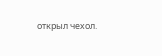открыл чехол.